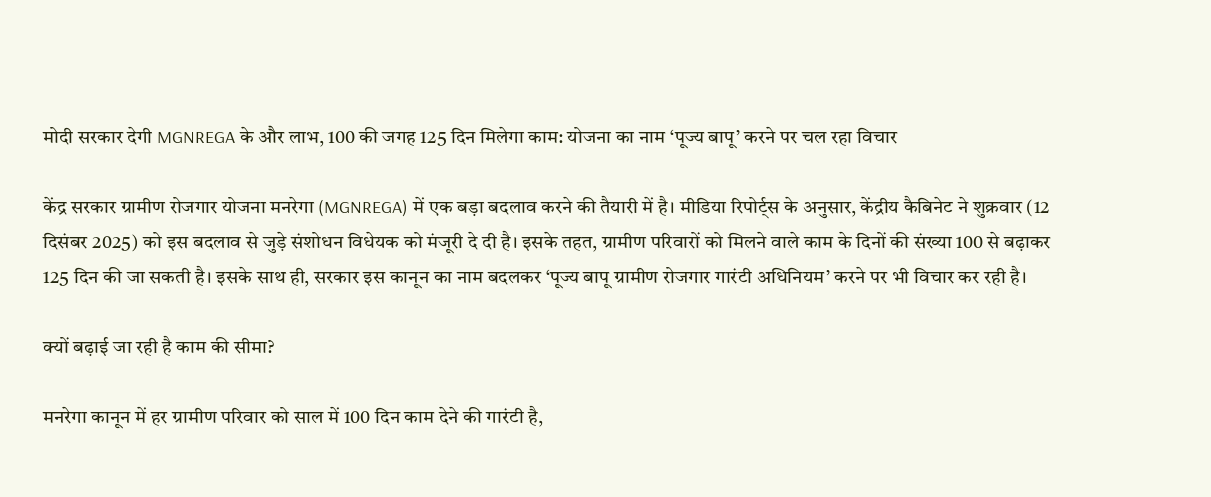मोदी सरकार देगी MGNREGA के और लाभ, 100 की जगह 125 दिन मिलेगा काम: योजना का नाम ‘पूज्य बापू’ करने पर चल रहा विचार

केंद्र सरकार ग्रामीण रोजगार योजना मनरेगा (MGNREGA) में एक बड़ा बदलाव करने की तैयारी में है। मीडिया रिपोर्ट्स के अनुसार, केंद्रीय कैबिनेट ने शुक्रवार (12 दिसंबर 2025) को इस बदलाव से जुड़े संशोधन विधेयक को मंजूरी दे दी है। इसके तहत, ग्रामीण परिवारों को मिलने वाले काम के दिनों की संख्या 100 से बढ़ाकर 125 दिन की जा सकती है। इसके साथ ही, सरकार इस कानून का नाम बदलकर ‘पूज्य बापू ग्रामीण रोजगार गारंटी अधिनियम’ करने पर भी विचार कर रही है।

क्यों बढ़ाई जा रही है काम की सीमा?

मनरेगा कानून में हर ग्रामीण परिवार को साल में 100 दिन काम देने की गारंटी है,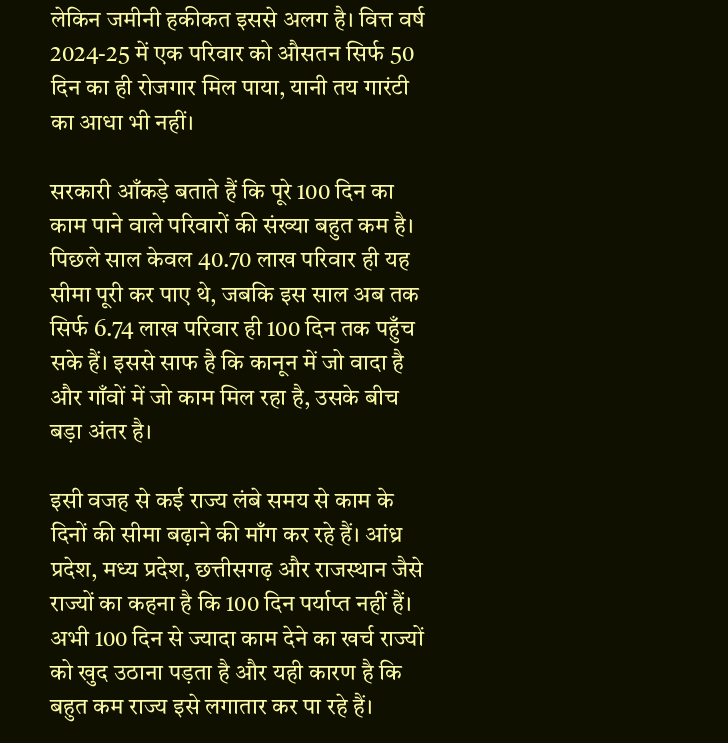लेकिन जमीनी हकीकत इससे अलग है। वित्त वर्ष 2024-25 में एक परिवार को औसतन सिर्फ 50 दिन का ही रोजगार मिल पाया, यानी तय गारंटी का आधा भी नहीं।

सरकारी आँकड़े बताते हैं कि पूरे 100 दिन का काम पाने वाले परिवारों की संख्या बहुत कम है। पिछले साल केवल 40.70 लाख परिवार ही यह सीमा पूरी कर पाए थे, जबकि इस साल अब तक सिर्फ 6.74 लाख परिवार ही 100 दिन तक पहुँच सके हैं। इससे साफ है कि कानून में जो वादा है और गाँवों में जो काम मिल रहा है, उसके बीच बड़ा अंतर है।

इसी वजह से कई राज्य लंबे समय से काम के दिनों की सीमा बढ़ाने की माँग कर रहे हैं। आंध्र प्रदेश, मध्य प्रदेश, छत्तीसगढ़ और राजस्थान जैसे राज्यों का कहना है कि 100 दिन पर्याप्त नहीं हैं। अभी 100 दिन से ज्यादा काम देने का खर्च राज्यों को खुद उठाना पड़ता है और यही कारण है कि बहुत कम राज्य इसे लगातार कर पा रहे हैं।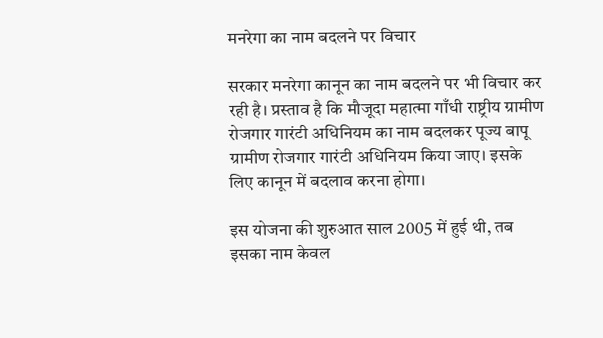मनरेगा का नाम बदलने पर विचार

सरकार मनरेगा कानून का नाम बदलने पर भी विचार कर रही है। प्रस्ताव है कि मौजूदा महात्मा गाँधी राष्ट्रीय ग्रामीण रोजगार गारंटी अधिनियम का नाम बदलकर पूज्य बापू ग्रामीण रोजगार गारंटी अधिनियम किया जाए। इसके लिए कानून में बदलाव करना होगा।

इस योजना की शुरुआत साल 2005 में हुई थी, तब इसका नाम केवल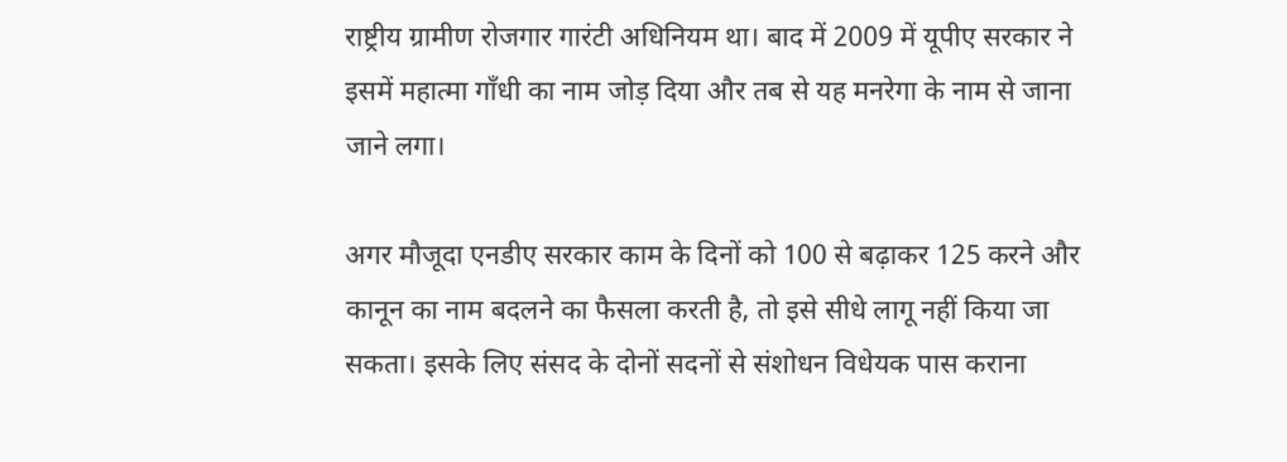राष्ट्रीय ग्रामीण रोजगार गारंटी अधिनियम था। बाद में 2009 में यूपीए सरकार ने इसमें महात्मा गाँधी का नाम जोड़ दिया और तब से यह मनरेगा के नाम से जाना जाने लगा।

अगर मौजूदा एनडीए सरकार काम के दिनों को 100 से बढ़ाकर 125 करने और कानून का नाम बदलने का फैसला करती है, तो इसे सीधे लागू नहीं किया जा सकता। इसके लिए संसद के दोनों सदनों से संशोधन विधेयक पास कराना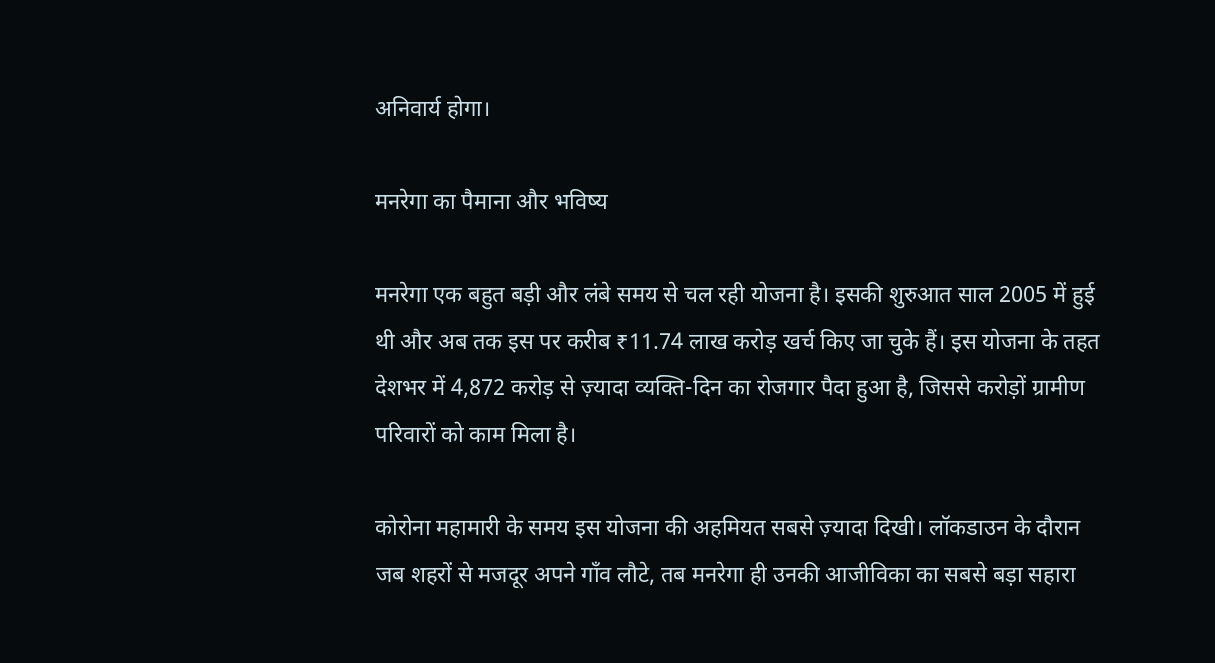अनिवार्य होगा।

मनरेगा का पैमाना और भविष्य

मनरेगा एक बहुत बड़ी और लंबे समय से चल रही योजना है। इसकी शुरुआत साल 2005 में हुई थी और अब तक इस पर करीब ₹11.74 लाख करोड़ खर्च किए जा चुके हैं। इस योजना के तहत देशभर में 4,872 करोड़ से ज़्यादा व्यक्ति-दिन का रोजगार पैदा हुआ है, जिससे करोड़ों ग्रामीण परिवारों को काम मिला है।

कोरोना महामारी के समय इस योजना की अहमियत सबसे ज़्यादा दिखी। लॉकडाउन के दौरान जब शहरों से मजदूर अपने गाँव लौटे, तब मनरेगा ही उनकी आजीविका का सबसे बड़ा सहारा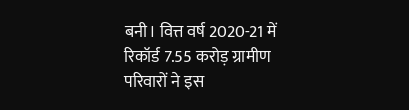बनी। वित्त वर्ष 2020-21 में रिकॉर्ड 7.55 करोड़ ग्रामीण परिवारों ने इस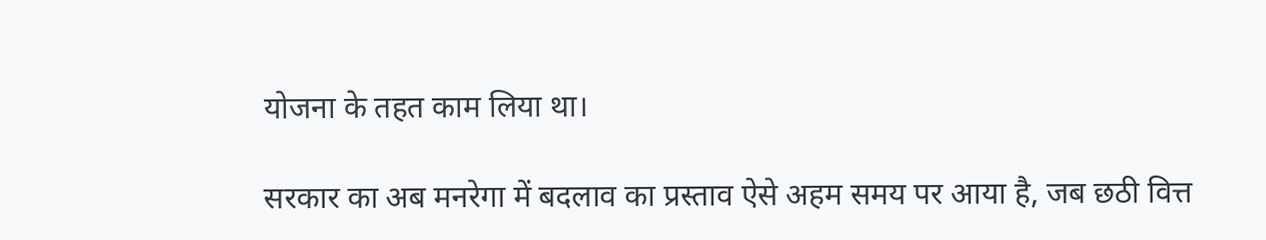योजना के तहत काम लिया था।

सरकार का अब मनरेगा में बदलाव का प्रस्ताव ऐसे अहम समय पर आया है, जब छठी वित्त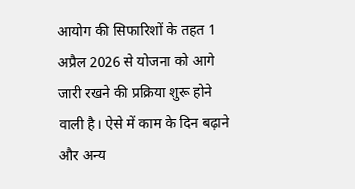आयोग की सिफारिशों के तहत 1 अप्रैल 2026 से योजना को आगे जारी रखने की प्रक्रिया शुरू होने वाली है। ऐसे में काम के दिन बढ़ाने और अन्य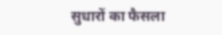सुधारों का फैसला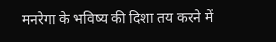मनरेगा के भविष्य की दिशा तय करने में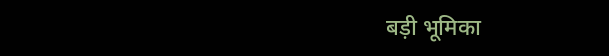बड़ी भूमिका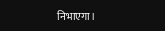निभाएगा।